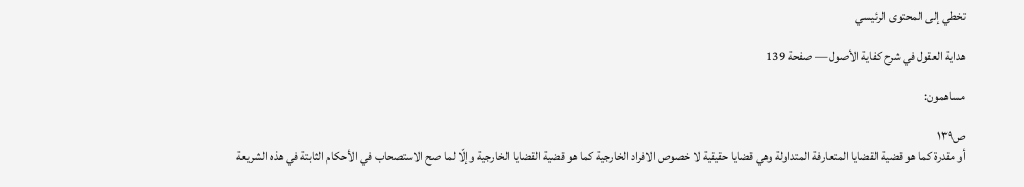تخطي إلى المحتوى الرئيسي

هداية العقول في شرح كفاية الأصول — صفحة 139

مساهمون:

ص١٣٩
أو مقدرة كما هو قضية القضايا المتعارفة المتداولة وهي قضايا حقيقية لا خصوص الافراد الخارجية كما هو قضية القضايا الخارجية وإلّا لما صح الاستصحاب في الأحكام الثابتة في هذه الشريعة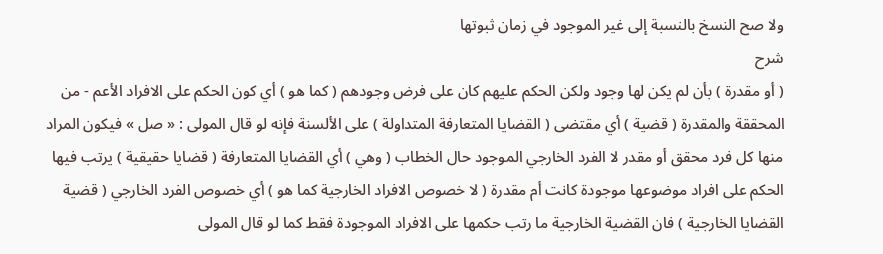ولا صح النسخ بالنسبة إلى غير الموجود في زمان ثبوتها
شرح
( أو مقدرة ) بأن لم يكن لها وجود ولكن الحكم عليهم كان على فرض وجودهم ( كما هو ) أي كون الحكم على الافراد الأعم - من المحققة والمقدرة ( قضية ) أي مقتضى ( القضايا المتعارفة المتداولة ) على الألسنة فإنه لو قال المولى : « صل » فيكون المراد منها كل فرد محقق أو مقدر لا الفرد الخارجي الموجود حال الخطاب ( وهي ) أي القضايا المتعارفة ( قضايا حقيقية ) يرتب فيها الحكم على افراد موضوعها موجودة كانت أم مقدرة ( لا خصوص الافراد الخارجية كما هو ) أي خصوص الفرد الخارجي ( قضية القضايا الخارجية ) فان القضية الخارجية ما رتب حكمها على الافراد الموجودة فقط كما لو قال المولى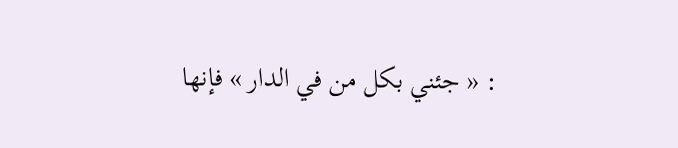: « جئني بكل من في الدار » فإنها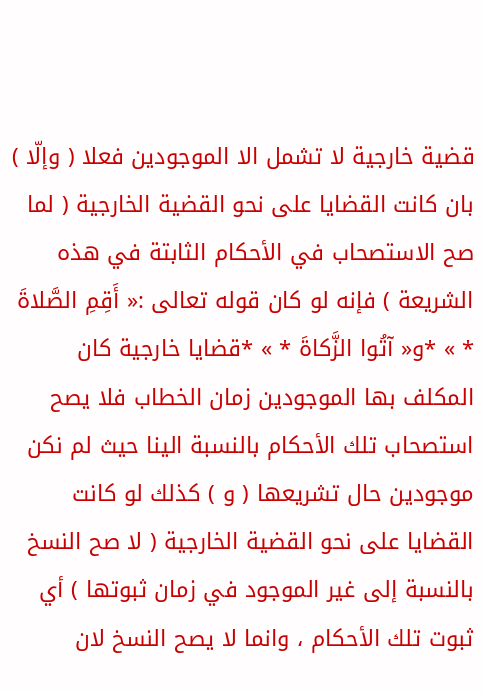قضية خارجية لا تشمل الا الموجودين فعلا ( وإلّا ) بان كانت القضايا على نحو القضية الخارجية ( لما صح الاستصحاب في الأحكام الثابتة في هذه الشريعة ) فإنه لو كان قوله تعالى :« أَقِمِ الصَّلاةَ * » *و« آتُوا الزَّكاةَ * » *قضايا خارجية كان المكلف بها الموجودين زمان الخطاب فلا يصح استصحاب تلك الأحكام بالنسبة الينا حيث لم نكن موجودين حال تشريعها ( و ) كذلك لو كانت القضايا على نحو القضية الخارجية ( لا صح النسخ بالنسبة إلى غير الموجود في زمان ثبوتها ) أي ثبوت تلك الأحكام ، وانما لا يصح النسخ لان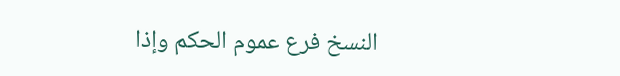النسخ فرع عموم الحكم وإذا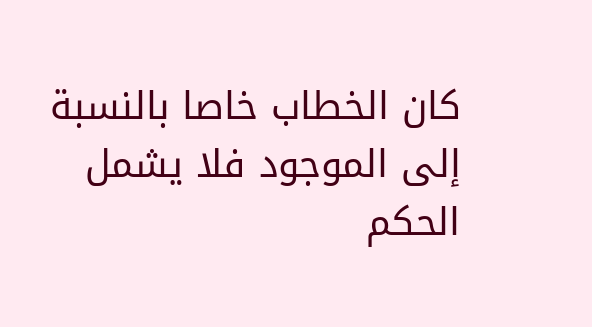كان الخطاب خاصا بالنسبة إلى الموجود فلا يشمل الحكم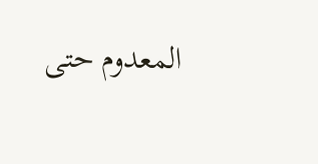المعدوم حتى